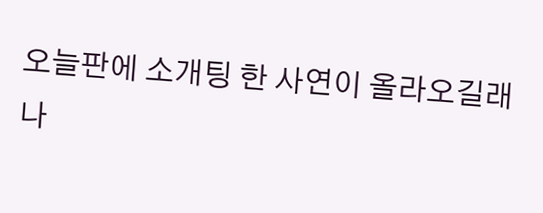오늘판에 소개팅 한 사연이 올라오길래
나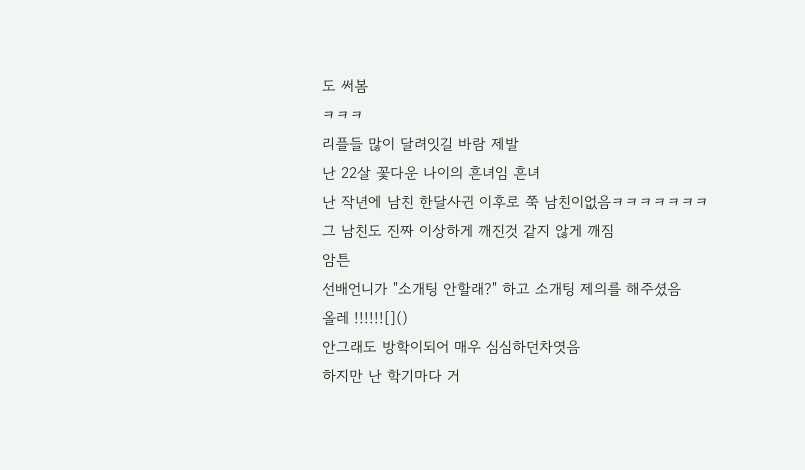도 써봄
ㅋㅋㅋ
리플들 많이 달려잇길 바람 제발
난 22살 꽃다운 나이의 흔녀임 흔녀
난 작년에 남친 한달사귄 이후로 쭉 남친이없음ㅋㅋㅋㅋㅋㅋㅋ
그 남친도 진짜 이상하게 깨진것 같지 않게 깨짐
암튼
선배언니가 "소개팅 안할래?" 하고 소개팅 제의를 해주셨음
올레 !!!!!![]()
안그래도 방학이되어 매우 심심하던차엿음
하지만 난 학기마다 거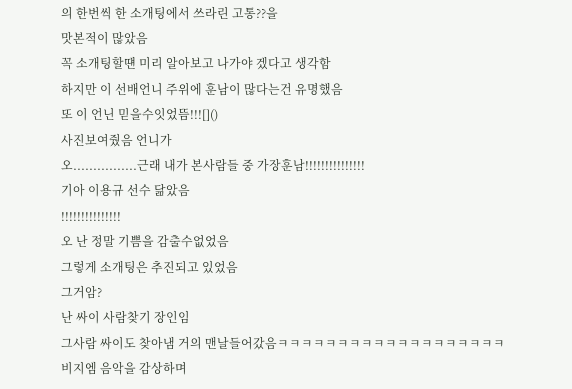의 한번씩 한 소개팅에서 쓰라린 고통??을
맛본적이 많았음
꼭 소개팅할떈 미리 알아보고 나가야 겠다고 생각함
하지만 이 선배언니 주위에 훈남이 많다는건 유명했음
또 이 언닌 믿을수잇었뜸!!![]()
사진보여줬음 언니가
오................근래 내가 본사람들 중 가장훈남!!!!!!!!!!!!!!!
기아 이용규 선수 닮았음
!!!!!!!!!!!!!!!
오 난 정말 기쁨을 감출수없었음
그렇게 소개팅은 추진되고 있었음
그거암?
난 싸이 사람찾기 장인임
그사람 싸이도 찾아냄 거의 맨날들어갔음ㅋㅋㅋㅋㅋㅋㅋㅋㅋㅋㅋㅋㅋㅋㅋㅋㅋㅋㅋ
비지엠 음악을 감상하며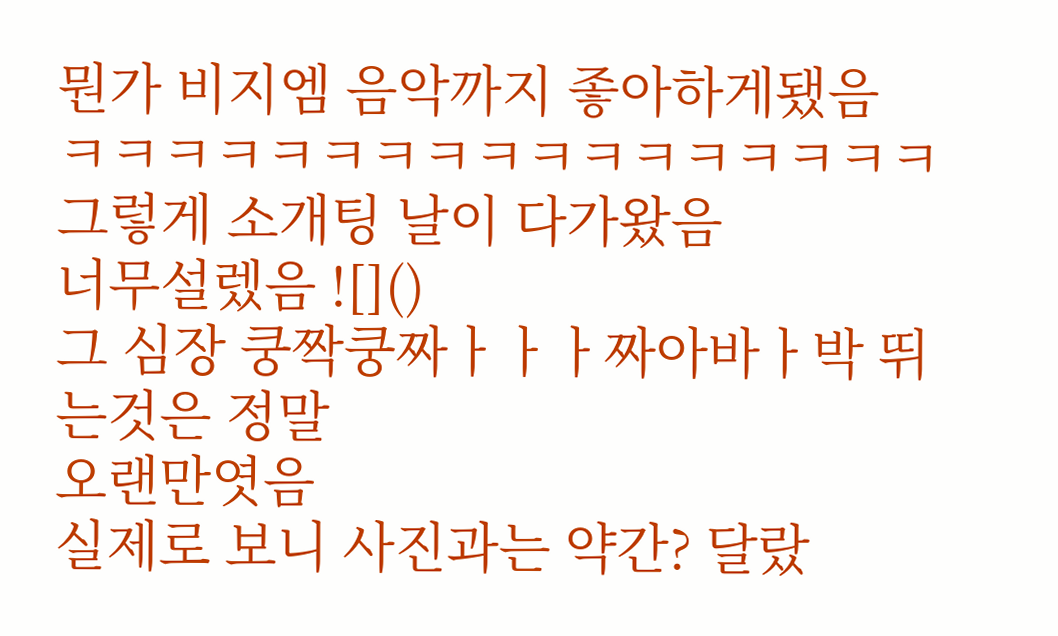뭔가 비지엠 음악까지 좋아하게됐음
ㅋㅋㅋㅋㅋㅋㅋㅋㅋㅋㅋㅋㅋㅋㅋㅋㅋ
그렇게 소개팅 날이 다가왔음
너무설렜음 ![]()
그 심장 쿵짝쿵짜ㅏㅏㅏ짜아바ㅏ박 뛰는것은 정말
오랜만엿음
실제로 보니 사진과는 약간? 달랐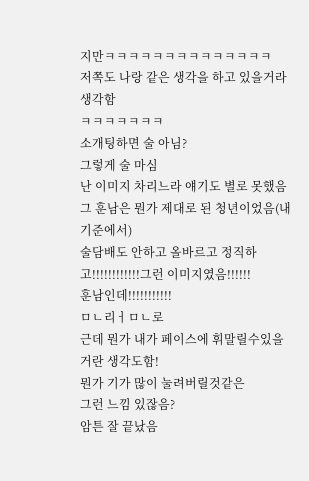지만ㅋㅋㅋㅋㅋㅋㅋㅋㅋㅋㅋㅋㅋㅋ
저쪽도 나랑 같은 생각을 하고 있을거라 생각함
ㅋㅋㅋㅋㅋㅋㅋ
소개팅하면 술 아님?
그렇게 술 마심
난 이미지 차리느라 얘기도 별로 못했음
그 훈남은 뭔가 제대로 된 청년이었음(내 기준에서)
술담배도 안하고 올바르고 정직하고!!!!!!!!!!!!그런 이미지였음!!!!!!
훈남인데!!!!!!!!!!!
ㅁㄴ리ㅓㅁㄴ로
근데 뭔가 내가 페이스에 휘말릴수있을거란 생각도함!
뭔가 기가 많이 눌려버릴것같은
그런 느낌 있잖음?
암튼 잘 끝났음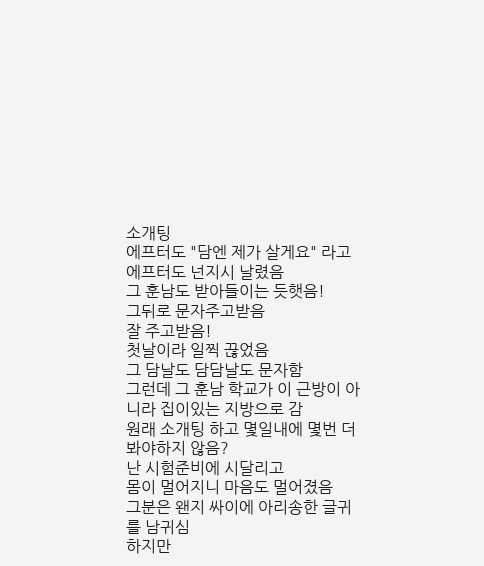소개팅
에프터도 "담엔 제가 살게요" 라고 에프터도 넌지시 날렸음
그 훈남도 받아들이는 듯햇음!
그뒤로 문자주고받음
잘 주고받음!
첫날이라 일찍 끊었음
그 담날도 담담날도 문자함
그런데 그 훈남 학교가 이 근방이 아니라 집이있는 지방으로 감
원래 소개팅 하고 몇일내에 몇번 더 봐야하지 않음?
난 시험준비에 시달리고
몸이 멀어지니 마음도 멀어졌음
그분은 왠지 싸이에 아리송한 글귀를 남귀심
하지만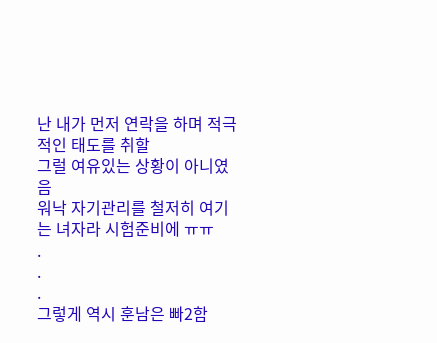난 내가 먼저 연락을 하며 적극적인 태도를 취할
그럴 여유있는 상황이 아니였음
워낙 자기관리를 철저히 여기는 녀자라 시험준비에 ㅠㅠ
.
.
.
그렇게 역시 훈남은 빠2함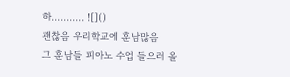하........... ![]()
괜찮음 우리학교에 훈남많음
그 훈남들 피아노 수업 들으러 올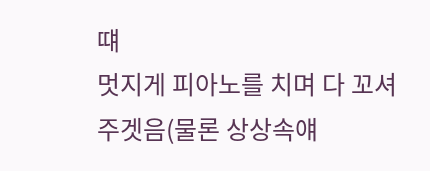떄
멋지게 피아노를 치며 다 꼬셔주겟음(물론 상상속얘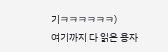기ㅋㅋㅋㅋㅋㅋ)
여기까지 다 읽은 용자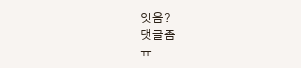잇음?
댓글좀
ㅠ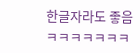한글자라도 좋음ㅋㅋㅋㅋㅋㅋㅋ